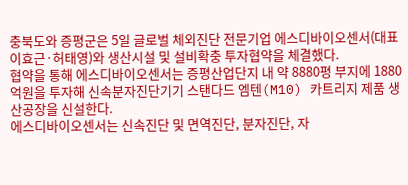충북도와 증평군은 5일 글로벌 체외진단 전문기업 에스디바이오센서(대표 이효근·허태영)와 생산시설 및 설비확충 투자협약을 체결했다.
협약을 통해 에스디바이오센서는 증평산업단지 내 약 8880평 부지에 1880억원을 투자해 신속분자진단기기 스탠다드 엠텐(M10) 카트리지 제품 생산공장을 신설한다.
에스디바이오센서는 신속진단 및 면역진단, 분자진단, 자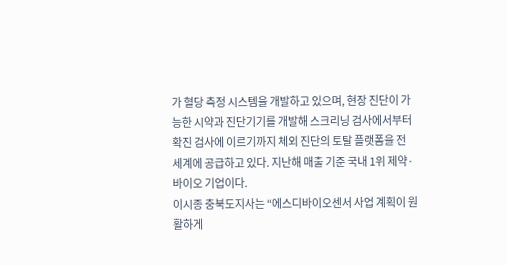가 혈당 측정 시스템을 개발하고 있으며, 현장 진단이 가능한 시약과 진단기기를 개발해 스크리닝 검사에서부터 확진 검사에 이르기까지 체외 진단의 토탈 플랫폼을 전 세계에 공급하고 있다. 지난해 매출 기준 국내 1위 제약·바이오 기업이다.
이시종 충북도지사는 “에스디바이오센서 사업 계획이 원활하게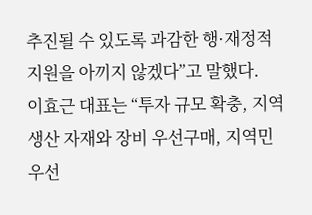추진될 수 있도록 과감한 행·재정적 지원을 아끼지 않겠다”고 말했다.
이효근 대표는 “투자 규모 확충, 지역생산 자재와 장비 우선구매, 지역민 우선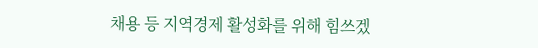채용 등 지역경제 활성화를 위해 힘쓰겠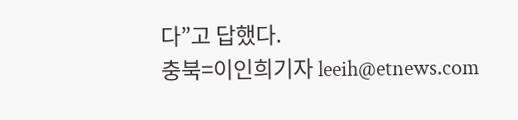다”고 답했다.
충북=이인희기자 leeih@etnews.com